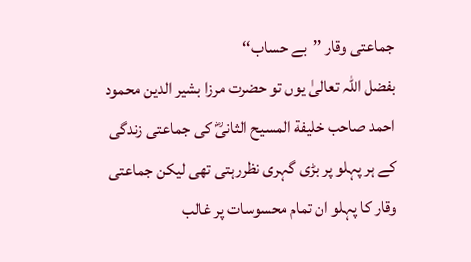جماعتی وقار ’’بے حساب‘‘
بفضل اللہ تعالیٰ یوں تو حضرت مرزا بشیر الدین محمود احمد صاحب خلیفة المسیح الثانیؓ کی جماعتی زندگی کے ہر پہلو پر بڑی گہری نظررہتی تھی لیکن جماعتی وقار کا پہلو ان تمام محسوسات پر غالب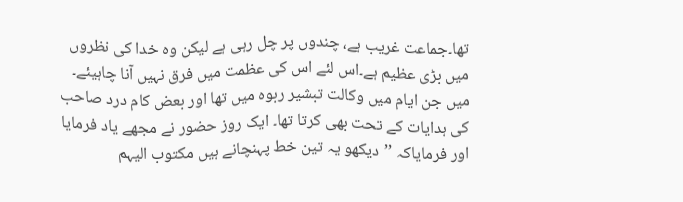تھا۔جماعت غریب ہے، چندوں پر چل رہی ہے لیکن وہ خدا کی نظروں میں بڑی عظیم ہے۔اس لئے اس کی عظمت میں فرق نہیں آنا چاہیئے۔ میں جن ایام میں وکالت تبشیر ربوہ میں تھا اور بعض کام درد صاحب کی ہدایات کے تحت بھی کرتا تھا۔ ایک روز حضور نے مجھے یاد فرمایا اور فرمایاکہ ’’دیکھو یہ تین خط پہنچانے ہیں مکتوب الیہم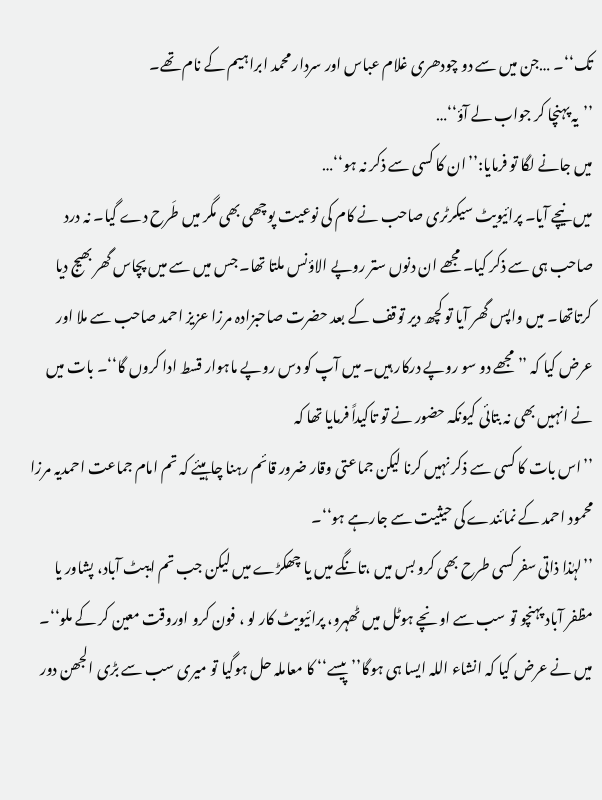تک‘‘۔ …جن میں سے دو چودھری غلام عباس اور سردار محمد ابراہیم کے نام تھے۔
’’یہ پہنچا کر جواب لے آؤ‘‘…
میں جانے لگا تو فرمایا:’’ان کا کسی سے ذکر نہ ہو‘‘…
میں نیچے آیا۔ پرائیویٹ سیکرٹری صاحب نے کام کی نوعیت پوچھی بھی مگر میں طَرح دے گیا۔ نہ درد صاحب ہی سے ذکر کیا۔ مجھے ان دنوں ستر روپے الاؤنس ملتا تھا۔ جس میں سے میں پچاس گھر بھیج دیا کرتاتھا۔ میں واپس گھر آیا تو کچھ دیر توقف کے بعد حضرت صاحبزادہ مرزا عزیز احمد صاحب سے ملا اور عرض کیا کہ ’’مجھے دو سو روپے درکار ہیں۔ میں آپ کو دس روپے ماہوار قسط ادا کروں گا‘‘۔ بات میں نے انہیں بھی نہ بتائی کیونکہ حضور نے تو تاکیداً فرمایا تھا کہ
’’اس بات کا کسی سے ذکر نہیں کرنا لیکن جماعتی وقار ضرور قائم رہنا چاہیئے کہ تم امام جماعت احمدیہ مرزا محمود احمد کے نمائندے کی حیثیت سے جارہے ہو‘‘۔
’’لہٰذا ذاتی سفر کسی طرح بھی کرو بس میں ،تانگے میں یا چھکڑے میں لیکن جب تم ایبٹ آباد، پشاور یا مظفر آباد پہنچو تو سب سے اونچے ہوٹل میں ٹھہرو، پرائیویٹ کار لو ، فون کرو اوروقت معین کر کے ملو‘‘۔
میں نے عرض کیا کہ انشاء اللہ ایسا ہی ہوگا’’پیسے‘‘ کا معاملہ حل ہوگیا تو میری سب سے بڑی الجھن دور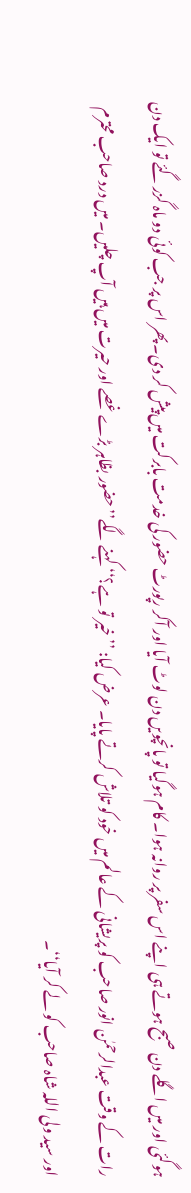ہوگئی اور میں اگلے دن صبح ہوتے ہی اپنے اس سفر پر روانہ ہوا۔ کام ہوگیا تو پانچویں دن لوٹ آیا اور آکر رپورٹ حضور کی خدمت بابرکت میں پیش کر دی۔ پھر اس پر جب کوئی دو ماہ گزر گئے تو ایک دن رات کے وقت عبدالرحمٰن انور صاحب کو پریشانی کے عالم میں خود کو تلاش کرتے پایا۔ عرض کیا: ’’خیر تو ہے؟‘‘ کہنے لگے’’حضور بظاہر بڑے غصے اور حیرت میں ہیں آپ چلیں۔ میں درد صاحب محترم اور سید ولی اللہ شاہ صاحب کو لے کر آیا‘‘۔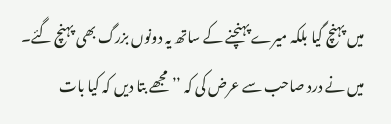میں پہنچ گیا بلکہ میرے پہنچنے کے ساتھ یہ دونوں بزرگ بھی پہنچ گئے۔ میں نے درد صاحب سے عرض کی کہ ’’مجھے بتا دیں کہ کیا بات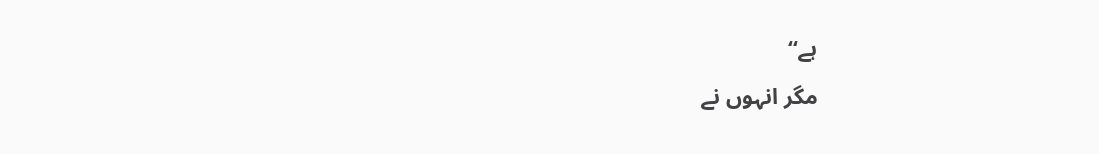ہے‘‘
مگر انہوں نے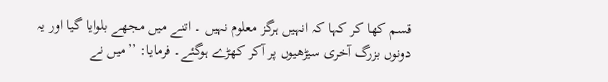قسم کھا کر کہا کہ انہیں ہرگز معلوم نہیں ۔ اتنے میں مجھے بلوایا گیا اور یہ دونوں بزرگ آخری سیڑھیوں پر آکر کھڑے ہوگئے۔ فرمایا: ’’میں نے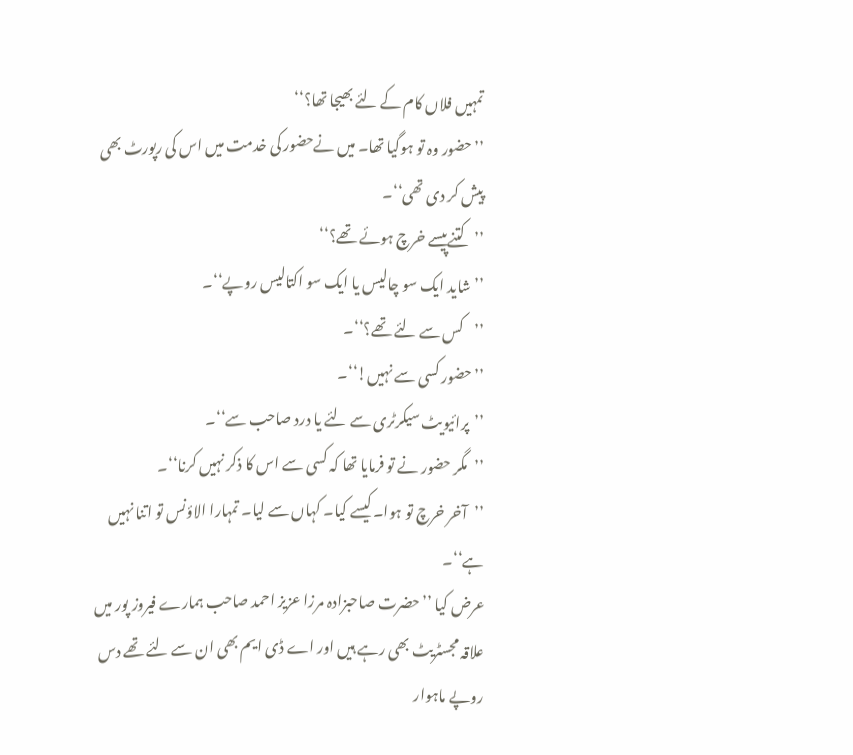تمہیں فلاں کام کے لئے بھیجا تھا؟‘‘
’’حضور وہ تو ہوگیا تھا۔ میں نےحضور کی خدمت میں اس کی رپورٹ بھی پیش کر دی تھی‘‘۔
’’کتنےپیسے خرچ ہوئے تھے؟‘‘
’’شاید ایک سو چالیس یا ایک سو اکتالیس روپے‘‘۔
’’کس سے لئے تھے؟‘‘۔
’’حضور کسی سے نہیں!‘‘۔
’’پرائیویٹ سیکرٹری سے لئے یا درد صاحب سے‘‘۔
’’مگر حضور نے تو فرمایا تھا کہ کسی سے اس کا ذکر نہیں کرنا‘‘۔
’’آخر خرچ تو ہوا۔کیسے کیا۔ کہاں سے لیا۔ تمہارا الاؤنس تو اتنا نہیں ہے‘‘۔
عرض کیا ’’حضرت صاحبزادہ مرزا عزیز احمد صاحب ہمارے فیروز پور میں علاقہ مجسٹریٹ بھی رہے ہیں اور اے ڈی ایم بھی ان سے لئے تھے دس روپے ماہوار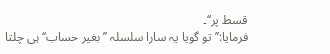قسط پر‘‘۔
فرمایا:’’تو گویا یہ سارا سلسلہ ’’بغیر حساب‘‘ہی چلتا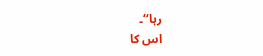رہا‘‘۔
اس کا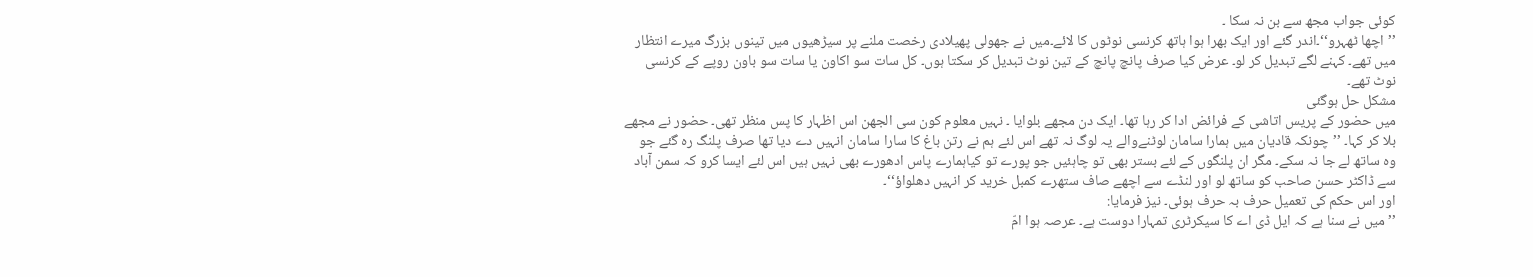کوئی جواب مجھ سے بن نہ سکا ۔
’’اچھا ٹھہرو‘‘۔اندر گئے اور ایک بھرا ہوا ہاتھ کرنسی نوٹوں کا لائے۔میں نے جھولی پھیلادی رخصت ملنے پر سیڑھیوں میں تینوں بزرگ میرے انتظار میں تھے۔ کہنے لگے تبدیل کر لو۔ عرض کیا صرف پانچ پانچ کے تین نوٹ تبدیل کر سکتا ہوں۔ کل سات سو اکاون یا سات سو باون روپے کے کرنسی نوٹ تھے۔
مشکل حل ہوگئی
میں حضور کے پریس اتاشی کے فرائض ادا کر رہا تھا۔ ایک دن مجھے بلوایا ۔ نہیں معلوم کون سی الجھن اس اظہار کا پس منظر تھی۔ حضور نے مجھے بلا کر کہا۔ ’’چونکہ قادیان میں ہمارا سامان لوٹنےوالے یہ لوگ نہ تھے اس لئے ہم نے رتن باغ کا سارا سامان انہیں دے دیا تھا صرف پلنگ رہ گئے جو وہ ساتھ لے جا نہ سکے۔ مگر ان پلنگوں کے لئے بستر بھی تو چاہئیں جو پورے تو کیاہمارے پاس ادھورے بھی نہیں ہیں اس لئے ایسا کرو کہ سمن آباد سے ڈاکٹر حسن صاحب کو ساتھ لو اور لنڈے سے اچھے صاف ستھرے کمبل خرید کر انہیں دھلواؤ‘‘۔
اور اس حکم کی تعمیل حرف بہ حرف ہوئی۔ نیز فرمایا:
’’میں نے سنا ہے کہ ایل ڈی اے کا سیکرٹری تمہارا دوست ہے۔ عرصہ ہوا امّ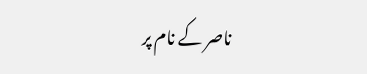ناصر کے نام پر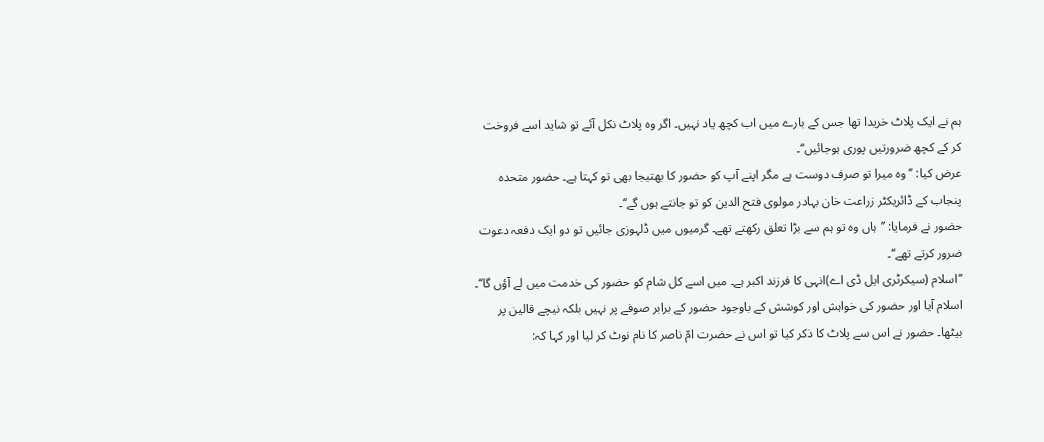ہم نے ایک پلاٹ خریدا تھا جس کے بارے میں اب کچھ یاد نہیں۔ اگر وہ پلاٹ نکل آئے تو شاید اسے فروخت کر کے کچھ ضرورتیں پوری ہوجائیں‘‘۔
عرض کیا: ’’وہ میرا تو صرف دوست ہے مگر اپنے آپ کو حضور کا بھتیجا بھی تو کہتا ہے۔ حضور متحدہ پنجاب کے ڈائریکٹر زراعت خان بہادر مولوی فتح الدین کو تو جانتے ہوں گے‘‘۔
حضور نے فرمایا: ’’ہاں وہ تو ہم سے بڑا تعلق رکھتے تھے۔ گرمیوں میں ڈلہوزی جائیں تو دو ایک دفعہ دعوت ضرور کرتے تھے‘‘۔
’’اسلام (سیکرٹری ایل ڈی اے)انہی کا فرزند اکبر ہے۔ میں اسے کل شام کو حضور کی خدمت میں لے آؤں گا‘‘۔
اسلام آیا اور حضور کی خواہش اور کوشش کے باوجود حضور کے برابر صوفے پر نہیں بلکہ نیچے قالین پر بیٹھا۔ حضور نے اس سے پلاٹ کا ذکر کیا تو اس نے حضرت امّ ناصر کا نام نوٹ کر لیا اور کہا کہ: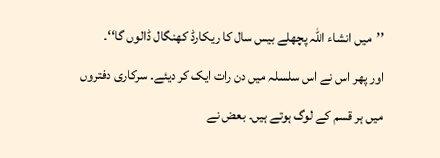’’میں انشاء اللہ پچھلے بیس سال کا ریکارڈ کھنگال ڈالوں گا‘‘۔
اور پھر اس نے اس سلسلہ میں دن رات ایک کر دیئے۔ سرکاری دفتروں میں ہر قسم کے لوگ ہوتے ہیں۔ بعض نے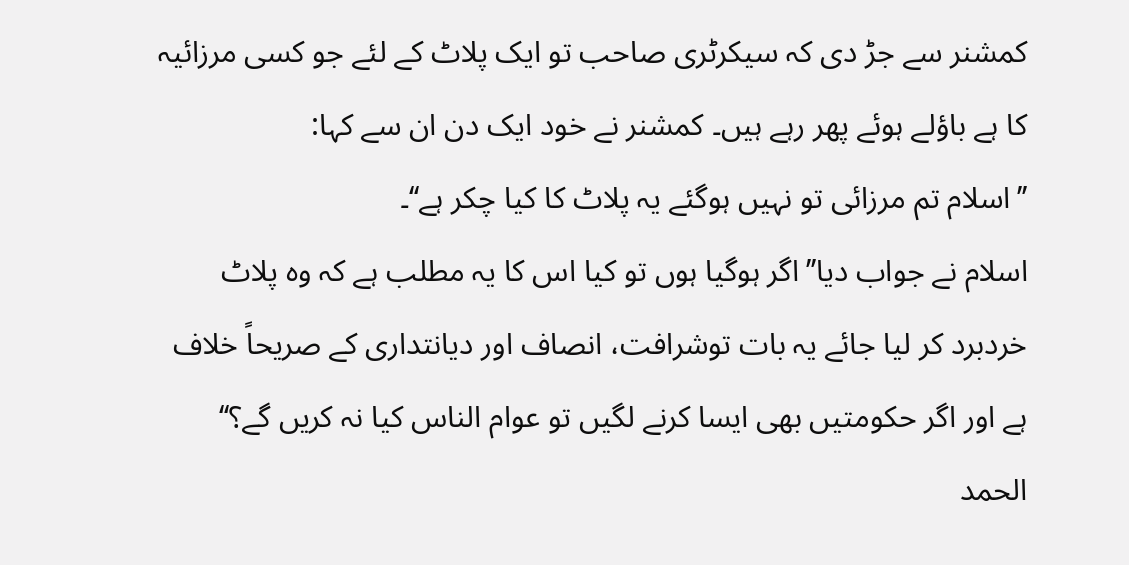کمشنر سے جڑ دی کہ سیکرٹری صاحب تو ایک پلاٹ کے لئے جو کسی مرزائیہ کا ہے باؤلے ہوئے پھر رہے ہیں۔ کمشنر نے خود ایک دن ان سے کہا:
’’اسلام تم مرزائی تو نہیں ہوگئے یہ پلاٹ کا کیا چکر ہے‘‘۔
اسلام نے جواب دیا’’اگر ہوگیا ہوں تو کیا اس کا یہ مطلب ہے کہ وہ پلاٹ خردبرد کر لیا جائے یہ بات توشرافت، انصاف اور دیانتداری کے صریحاً خلاف ہے اور اگر حکومتیں بھی ایسا کرنے لگیں تو عوام الناس کیا نہ کریں گے؟‘‘
الحمد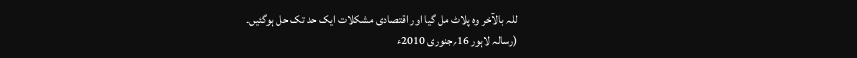للہ بالآخر وہ پلاٹ مل گیا اور اقتصادی مشکلات ایک حد تک حل ہوگئیں۔
(رسالہ لاہور 16؍جنوری 2010ء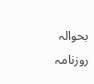بحوالہ روزنامہ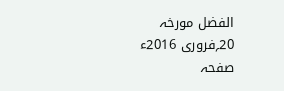الفضل مورخہ 20؍فروری 2016ء صفحہ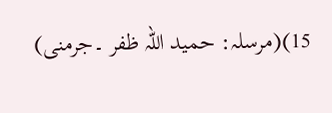15)(مرسلہ: حمید اللہ ظفر ۔جرمنی)